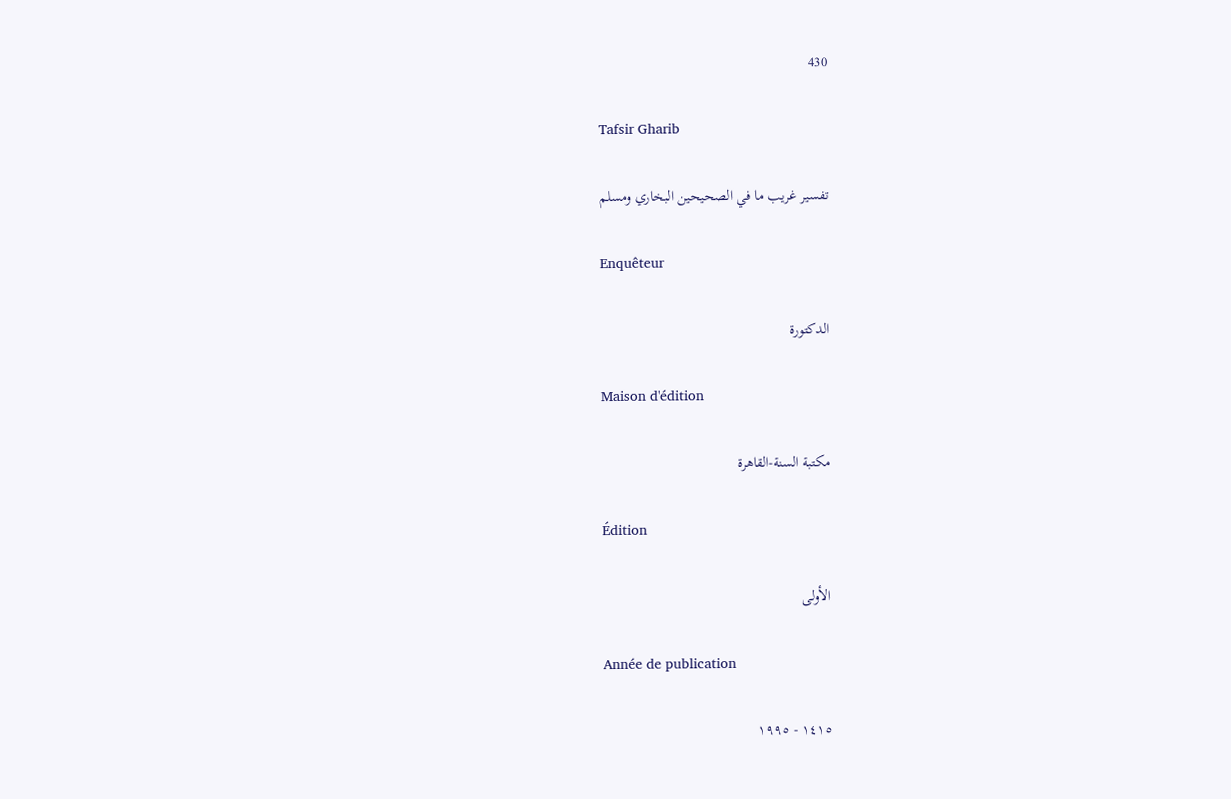430

Tafsir Gharib

تفسير غريب ما في الصحيحين البخاري ومسلم

Enquêteur

الدكتورة

Maison d'édition

مكتبة السنة-القاهرة

Édition

الأولى

Année de publication

١٤١٥ - ١٩٩٥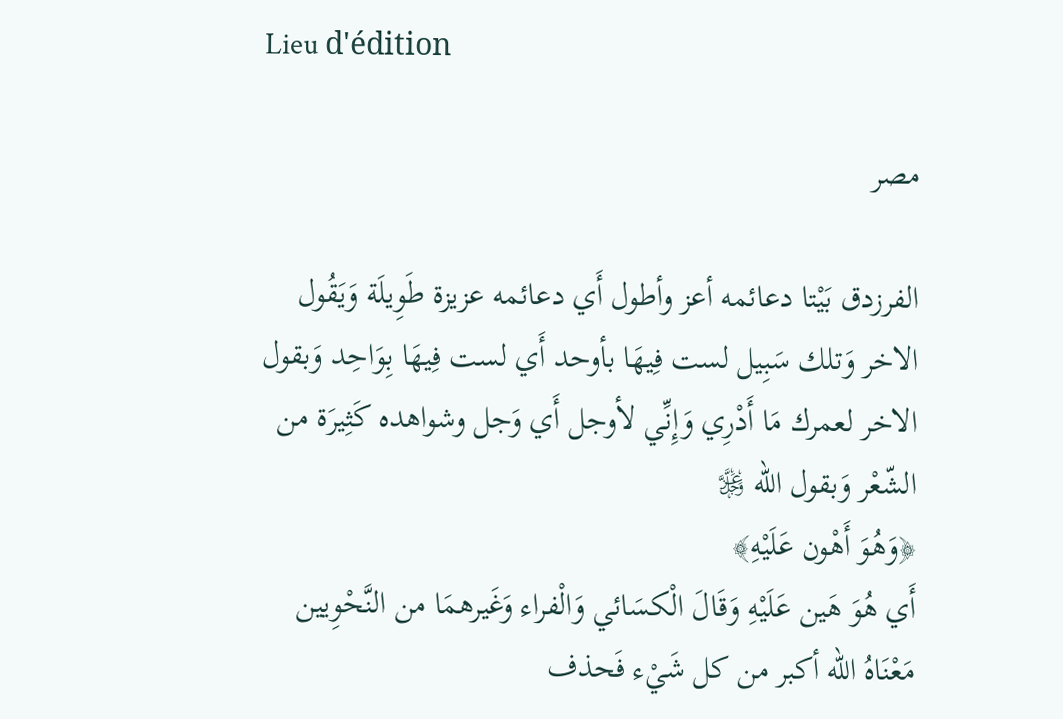Lieu d'édition

مصر

الفرزدق بَيْتا دعائمه أعز وأطول أَي دعائمه عزيزة طَوِيلَة وَيَقُول الاخر وَتلك سَبِيل لست فِيهَا بأوحد أَي لست فِيهَا بِوَاحِد وَبقول الاخر لعمرك مَا أَدْرِي وَإِنِّي لأوجل أَي وَجل وشواهده كَثِيرَة من الشّعْر وَبقول الله ﷿
﴿وَهُوَ أَهْون عَلَيْهِ﴾
أَي هُوَ هَين عَلَيْهِ وَقَالَ الْكسَائي وَالْفراء وَغَيرهمَا من النَّحْوِيين مَعْنَاهُ الله أكبر من كل شَيْء فَحذف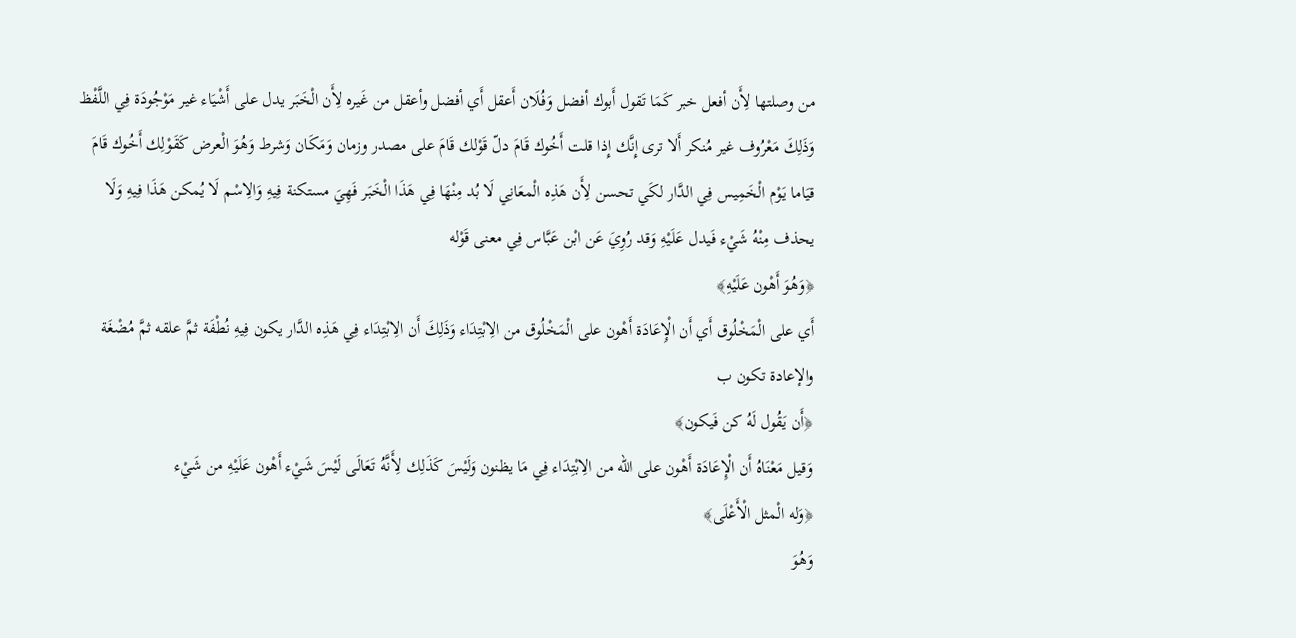من وصلتها لِأَن أفعل خبر كَمَا تَقول أَبوك أفضل وَفُلَان أَعقل أَي أفضل وأعقل من غَيره لِأَن الْخَبَر يدل على أَشْيَاء غير مَوْجُودَة فِي اللَّفْظ وَذَلِكَ مَعْرُوف غير مُنكر أَلا ترى إِنَّك إِذا قلت أَخُوك قَامَ دلّ قَوْلك قَامَ على مصدر وزمان وَمَكَان وَشرط وَهُوَ الْعرض كَقَوْلِك أَخُوك قَامَ قيَاما يَوْم الْخَمِيس فِي الدَّار لكَي تحسن لِأَن هَذِه الْمعَانِي لَا بُد مِنْهَا فِي هَذَا الْخَبَر فَهِيَ مستكنة فِيهِ وَالِاسْم لَا يُمكن هَذَا فِيهِ وَلَا يحذف مِنْهُ شَيْء فَيدل عَلَيْهِ وَقد رُوِيَ عَن ابْن عَبَّاس فِي معنى قَوْله
﴿وَهُوَ أَهْون عَلَيْهِ﴾
أَي على الْمَخْلُوق أَي أَن الْإِعَادَة أَهْون على الْمَخْلُوق من الِابْتِدَاء وَذَلِكَ أَن الِابْتِدَاء فِي هَذِه الدَّار يكون فِيهِ نُطْفَة ثمَّ علقه ثمَّ مُضْغَة والإعادة تكون ب
﴿أَن يَقُول لَهُ كن فَيكون﴾
وَقيل مَعْنَاهُ أَن الْإِعَادَة أَهْون على الله من الِابْتِدَاء فِي مَا يظنون وَلَيْسَ كَذَلِك لِأَنَّهُ تَعَالَى لَيْسَ شَيْء أَهْون عَلَيْهِ من شَيْء
﴿وَله الْمثل الْأَعْلَى﴾
وَهُوَ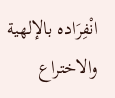انْفِرَاده بالإلهية والاختراع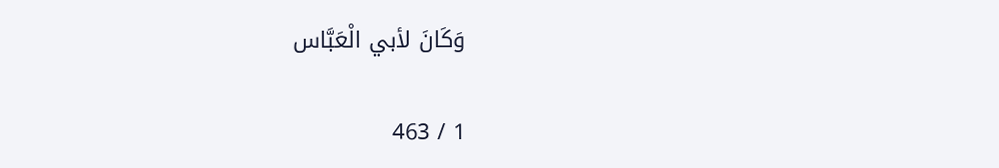وَكَانَ لأبي الْعَبَّاس

1 / 463